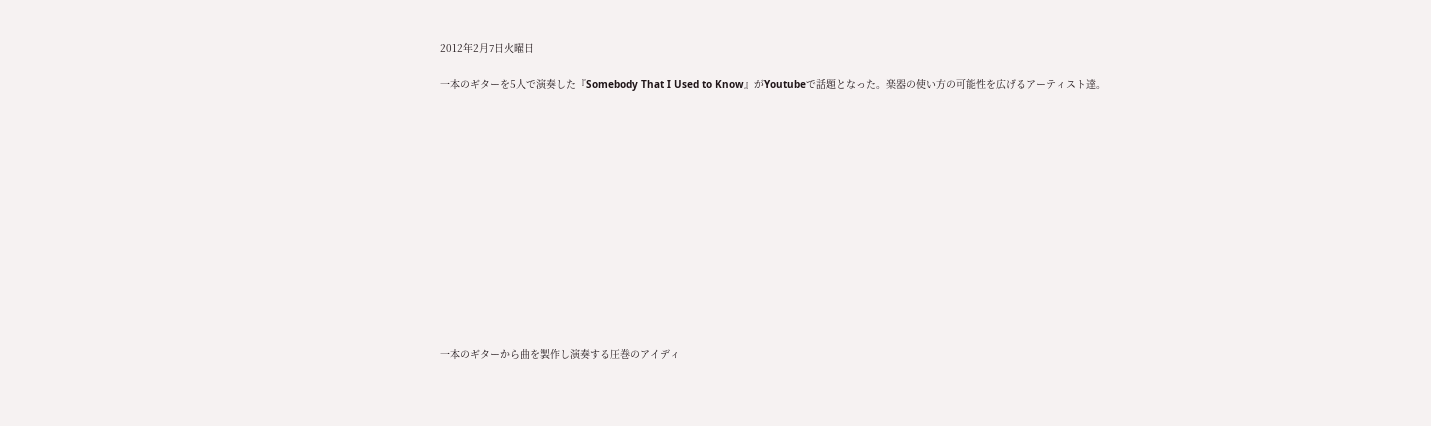2012年2月7日火曜日

一本のギターを5人で演奏した『Somebody That I Used to Know』がYoutubeで話題となった。楽器の使い方の可能性を広げるアーティスト達。














一本のギターから曲を製作し演奏する圧巻のアイディ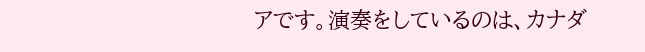アです。演奏をしているのは、カナダ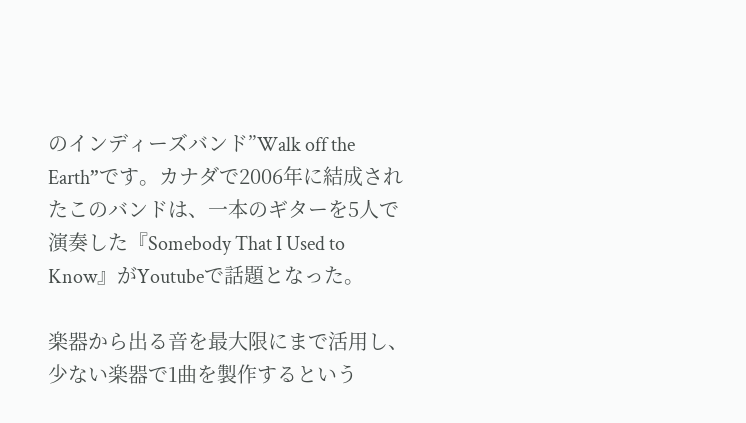のインディーズバンド”Walk off the Earth”です。カナダで2006年に結成されたこのバンドは、一本のギターを5人で演奏した『Somebody That I Used to Know』がYoutubeで話題となった。

楽器から出る音を最大限にまで活用し、少ない楽器で1曲を製作するという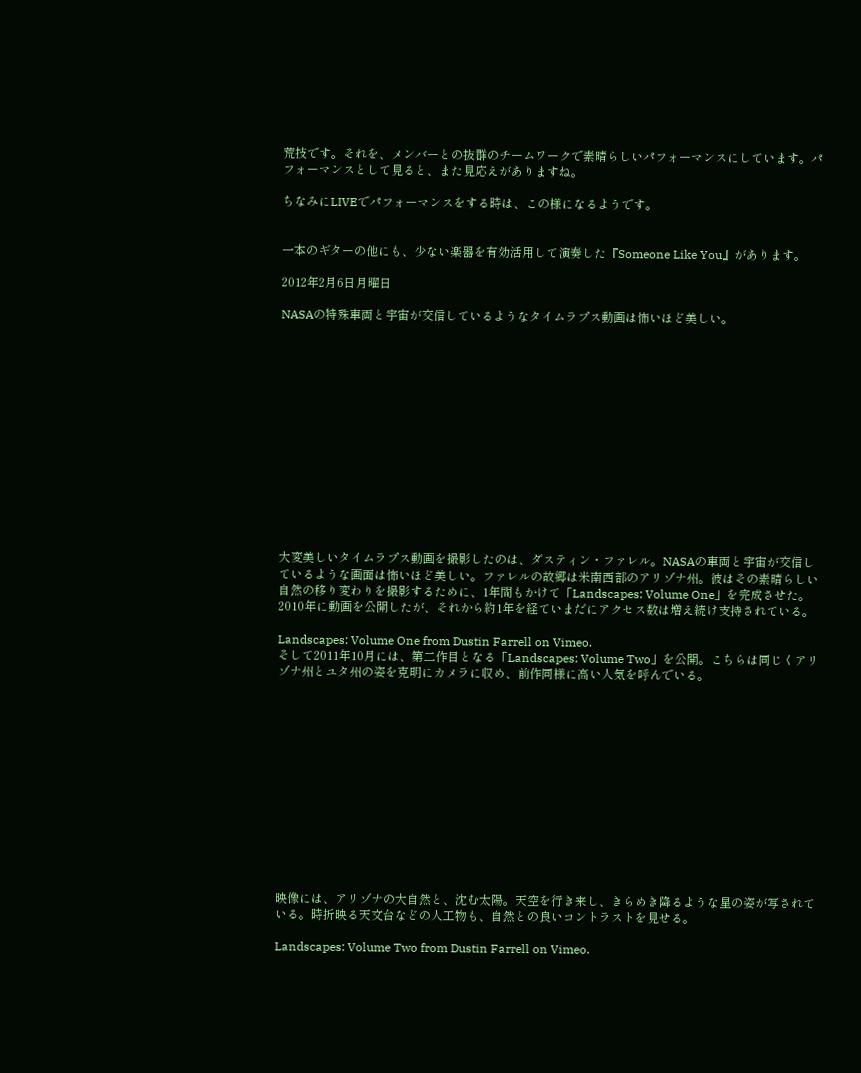荒技です。それを、メンバーとの抜群のチームワークで素晴らしいパフォーマンスにしています。パフォーマンスとして見ると、また見応えがありますね。

ちなみにLIVEでパフォーマンスをする時は、この様になるようです。


一本のギターの他にも、少ない楽器を有効活用して演奏した『Someone Like You』があります。

2012年2月6日月曜日

NASAの特殊車両と宇宙が交信しているようなタイムラプス動画は怖いほど美しい。














大変美しいタイムラプス動画を撮影したのは、ダスティン・ファレル。NASAの車両と宇宙が交信しているような画面は怖いほど美しい。ファレルの故郷は米南西部のアリゾナ州。彼はその素晴らしい自然の移り変わりを撮影するために、1年間もかけて「Landscapes: Volume One」を完成させた。2010年に動画を公開したが、それから約1年を経ていまだにアクセス数は増え続け支持されている。

Landscapes: Volume One from Dustin Farrell on Vimeo.
そして2011年10月には、第二作目となる「Landscapes: Volume Two」を公開。こちらは同じくアリゾナ州とユタ州の姿を克明にカメラに収め、前作同様に高い人気を呼んでいる。













映像には、アリゾナの大自然と、沈む太陽。天空を行き来し、きらめき降るような星の姿が写されている。時折映る天文台などの人工物も、自然との良いコントラストを見せる。

Landscapes: Volume Two from Dustin Farrell on Vimeo.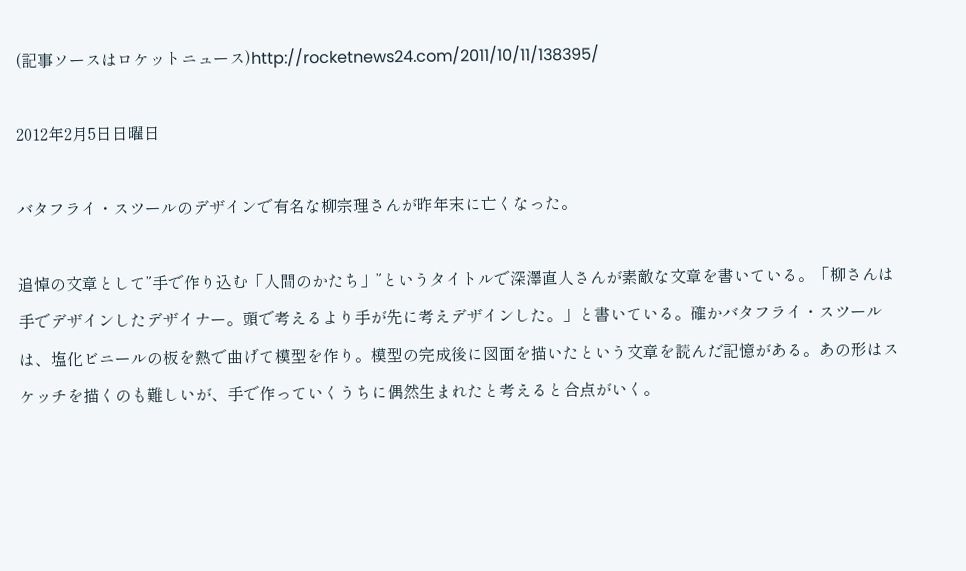(記事ソースはロケットニュース)http://rocketnews24.com/2011/10/11/138395/

2012年2月5日日曜日

バタフライ・スツールのデザインで有名な柳宗理さんが昨年末に亡くなった。

追悼の文章として”手で作り込む「人間のかたち」”というタイトルで深澤直人さんが素敵な文章を書いている。「柳さんは手でデザインしたデザイナー。頭で考えるより手が先に考えデザインした。」と書いている。確かバタフライ・スツールは、塩化ビニールの板を熱で曲げて模型を作り。模型の完成後に図面を描いたという文章を読んだ記憶がある。あの形はスケッチを描くのも難しいが、手で作っていくうちに偶然生まれたと考えると合点がいく。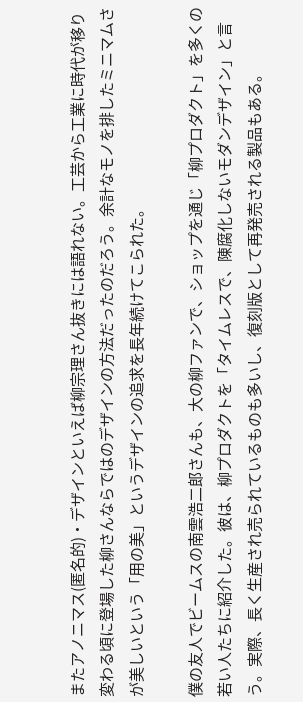またアノニマス(匿名的)・デザインといえば柳宗理さん抜きには語れない。工芸から工業に時代が移り変わる頃に登場した柳さんならではのデザインの方法だったのだろう。余計なモノを排したミニマムさが美しいという「用の美」というデザインの追求を長年続けてこられた。

僕の友人でビームスの南雲浩二郎さんも、大の柳ファンで、ショップを通じ「柳プロダクト」を多くの若い人たちに紹介した。彼は、柳プロダクトを「タイムレスで、陳腐化しないモダンデザイン」と言う。実際、長く生産され売られているものも多いし、復刻版として再発売される製品もある。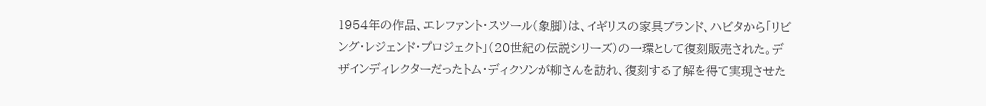1954年の作品、エレファント・スツール(象脚)は、イギリスの家具ブランド、ハビタから「リビング・レジェンド・プロジェクト」(20世紀の伝説シリーズ)の一環として復刻販売された。デザインディレクターだったトム・ディクソンが柳さんを訪れ、復刻する了解を得て実現させた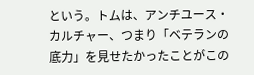という。トムは、アンチユース・カルチャー、つまり「ベテランの底力」を見せたかったことがこの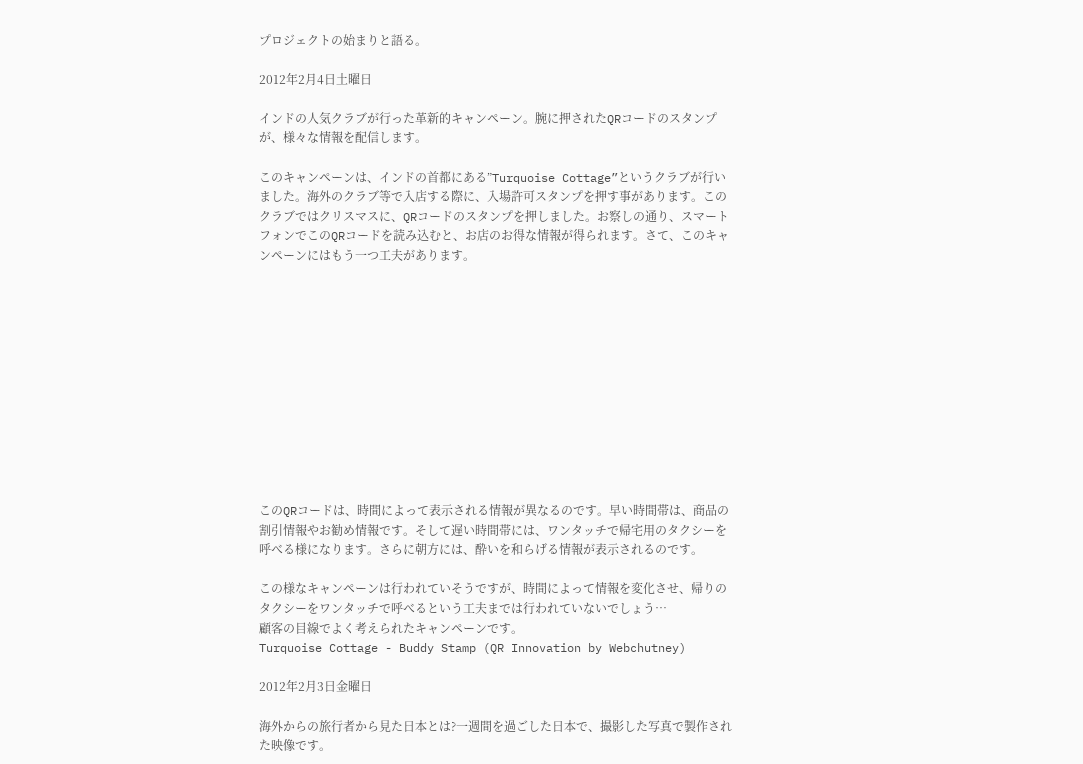プロジェクトの始まりと語る。

2012年2月4日土曜日

インドの人気クラブが行った革新的キャンペーン。腕に押されたQRコードのスタンプが、様々な情報を配信します。

このキャンペーンは、インドの首都にある”Turquoise Cottage”というクラブが行いました。海外のクラブ等で入店する際に、入場許可スタンプを押す事があります。このクラブではクリスマスに、QRコードのスタンプを押しました。お察しの通り、スマートフォンでこのQRコードを読み込むと、お店のお得な情報が得られます。さて、このキャンペーンにはもう一つ工夫があります。












このQRコードは、時間によって表示される情報が異なるのです。早い時間帯は、商品の割引情報やお勧め情報です。そして遅い時間帯には、ワンタッチで帰宅用のタクシーを呼べる様になります。さらに朝方には、酔いを和らげる情報が表示されるのです。

この様なキャンペーンは行われていそうですが、時間によって情報を変化させ、帰りのタクシーをワンタッチで呼べるという工夫までは行われていないでしょう…
顧客の目線でよく考えられたキャンペーンです。
Turquoise Cottage - Buddy Stamp (QR Innovation by Webchutney)

2012年2月3日金曜日

海外からの旅行者から見た日本とは?一週間を過ごした日本で、撮影した写真で製作された映像です。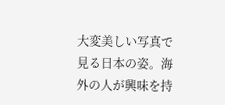大変美しい写真で見る日本の姿。海外の人が興味を持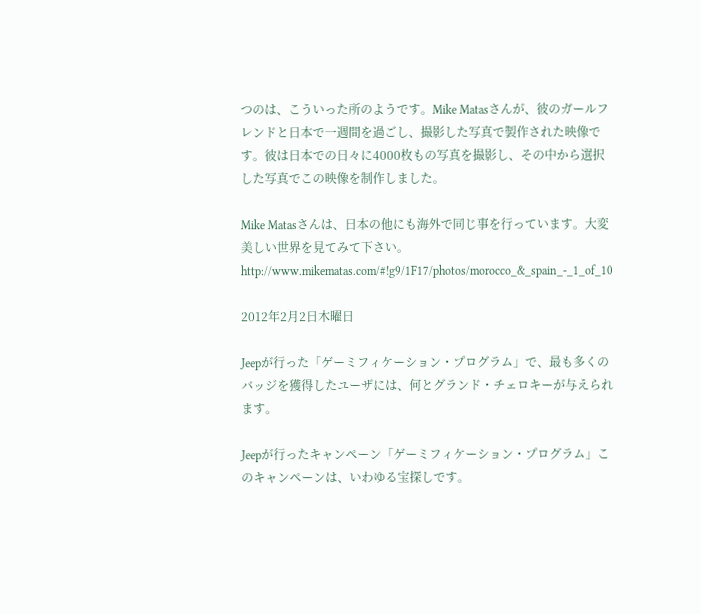つのは、こういった所のようです。Mike Matasさんが、彼のガールフレンドと日本で一週間を過ごし、撮影した写真で製作された映像です。彼は日本での日々に4000枚もの写真を撮影し、その中から選択した写真でこの映像を制作しました。

Mike Matasさんは、日本の他にも海外で同じ事を行っています。大変美しい世界を見てみて下さい。
http://www.mikematas.com/#!g9/1F17/photos/morocco_&_spain_-_1_of_10

2012年2月2日木曜日

Jeepが行った「ゲーミフィケーション・プログラム」で、最も多くのバッジを獲得したユーザには、何とグランド・チェロキーが与えられます。

Jeepが行ったキャンペーン「ゲーミフィケーション・プログラム」このキャンペーンは、いわゆる宝探しです。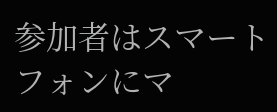参加者はスマートフォンにマ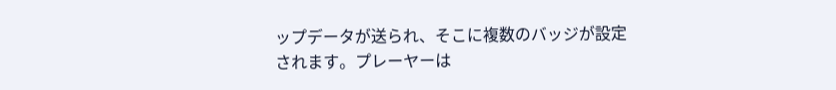ップデータが送られ、そこに複数のバッジが設定されます。プレーヤーは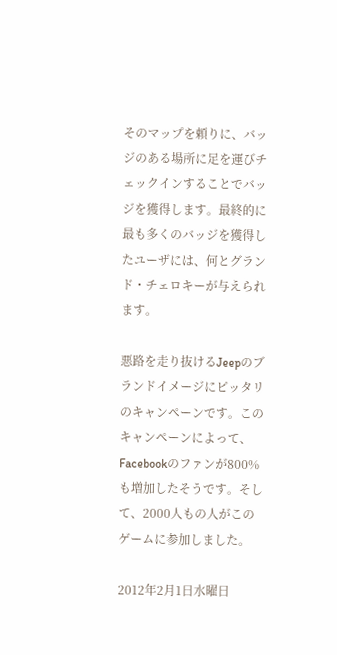そのマップを頼りに、バッジのある場所に足を運びチェックインすることでバッジを獲得します。最終的に最も多くのバッジを獲得したユーザには、何とグランド・チェロキーが与えられます。

悪路を走り抜けるJeepのブランドイメージにピッタリのキャンペーンです。このキャンペーンによって、Facebookのファンが800%も増加したそうです。そして、2000人もの人がこのゲームに参加しました。

2012年2月1日水曜日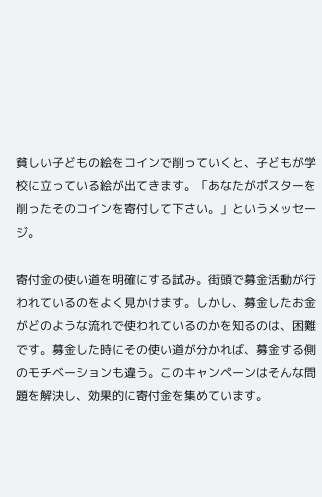貧しい子どもの絵をコインで削っていくと、子どもが学校に立っている絵が出てきます。「あなたがポスターを削ったそのコインを寄付して下さい。」というメッセージ。

寄付金の使い道を明確にする試み。街頭で募金活動が行われているのをよく見かけます。しかし、募金したお金がどのような流れで使われているのかを知るのは、困難です。募金した時にその使い道が分かれば、募金する側のモチベーションも違う。このキャンペーンはそんな問題を解決し、効果的に寄付金を集めています。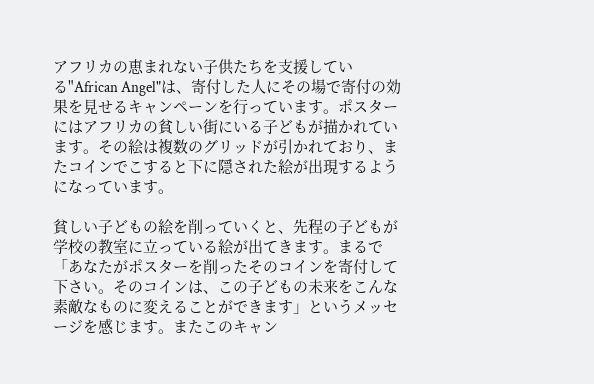アフリカの恵まれない子供たちを支援している"African Angel"は、寄付した人にその場で寄付の効果を見せるキャンペーンを行っています。ポスターにはアフリカの貧しい街にいる子どもが描かれています。その絵は複数のグリッドが引かれており、またコインでこすると下に隠された絵が出現するようになっています。

貧しい子どもの絵を削っていくと、先程の子どもが学校の教室に立っている絵が出てきます。まるで「あなたがポスターを削ったそのコインを寄付して下さい。そのコインは、この子どもの未来をこんな素敵なものに変えることができます」というメッセージを感じます。またこのキャン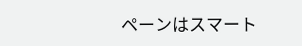ペーンはスマート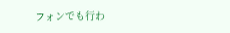フォンでも行わ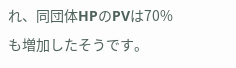れ、同団体HPのPVは70%も増加したそうです。